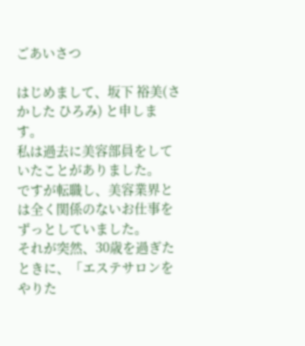ごあいさつ

はじめまして、坂下 裕美(さかした ひろみ) と申します。
私は過去に美容部員をしていたことがありました。
ですが転職し、美容業界とは全く関係のないお仕事をずっとしていました。
それが突然、30歳を過ぎたときに、「エステサロンをやりた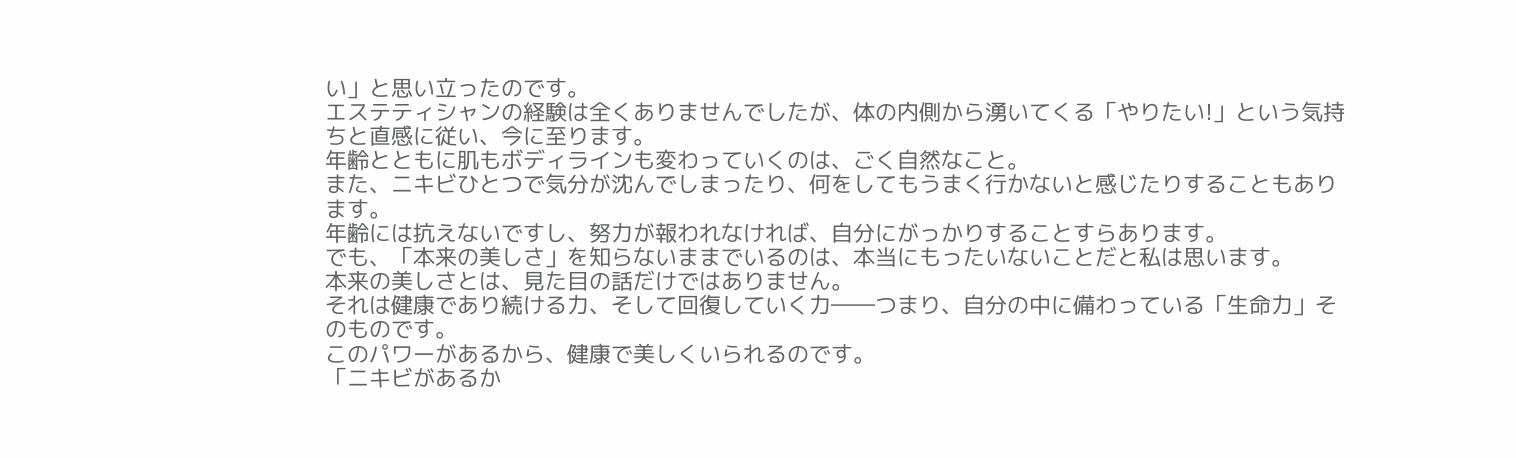い」と思い立ったのです。
エステティシャンの経験は全くありませんでしたが、体の内側から湧いてくる「やりたい!」という気持ちと直感に従い、今に至ります。
年齢とともに肌もボディラインも変わっていくのは、ごく自然なこと。
また、ニキビひとつで気分が沈んでしまったり、何をしてもうまく行かないと感じたりすることもあります。
年齢には抗えないですし、努力が報われなければ、自分にがっかりすることすらあります。
でも、「本来の美しさ」を知らないままでいるのは、本当にもったいないことだと私は思います。
本来の美しさとは、見た目の話だけではありません。
それは健康であり続ける力、そして回復していく力――つまり、自分の中に備わっている「生命力」そのものです。
このパワーがあるから、健康で美しくいられるのです。
「ニキビがあるか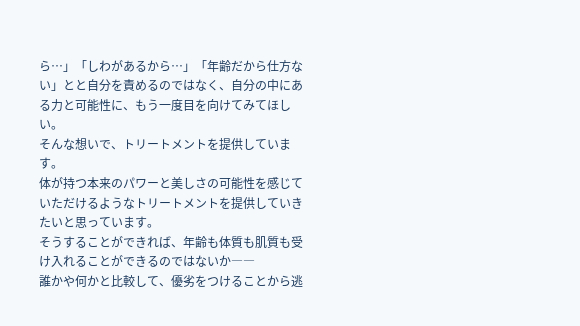ら…」「しわがあるから…」「年齢だから仕方ない」とと自分を責めるのではなく、自分の中にある力と可能性に、もう一度目を向けてみてほしい。
そんな想いで、トリートメントを提供しています。
体が持つ本来のパワーと美しさの可能性を感じていただけるようなトリートメントを提供していきたいと思っています。
そうすることができれば、年齢も体質も肌質も受け入れることができるのではないか――
誰かや何かと比較して、優劣をつけることから逃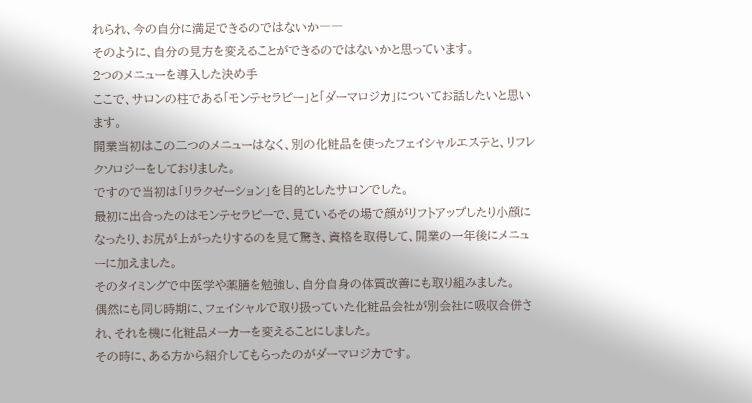れられ、今の自分に満足できるのではないか――
そのように、自分の見方を変えることができるのではないかと思っています。
2つのメニューを導入した決め手
ここで、サロンの柱である「モンテセラピー」と「ダーマロジカ」についてお話したいと思います。
開業当初はこの二つのメニューはなく、別の化粧品を使ったフェイシャルエステと、リフレクソロジーをしておりました。
ですので当初は「リラクゼーション」を目的としたサロンでした。
最初に出合ったのはモンテセラピーで、見ているその場で顔がリフトアップしたり小顔になったり、お尻が上がったりするのを見て驚き、資格を取得して、開業の一年後にメニューに加えました。
そのタイミングで中医学や薬膳を勉強し、自分自身の体質改善にも取り組みました。
偶然にも同じ時期に、フェイシャルで取り扱っていた化粧品会社が別会社に吸収合併され、それを機に化粧品メーカーを変えることにしました。
その時に、ある方から紹介してもらったのがダーマロジカです。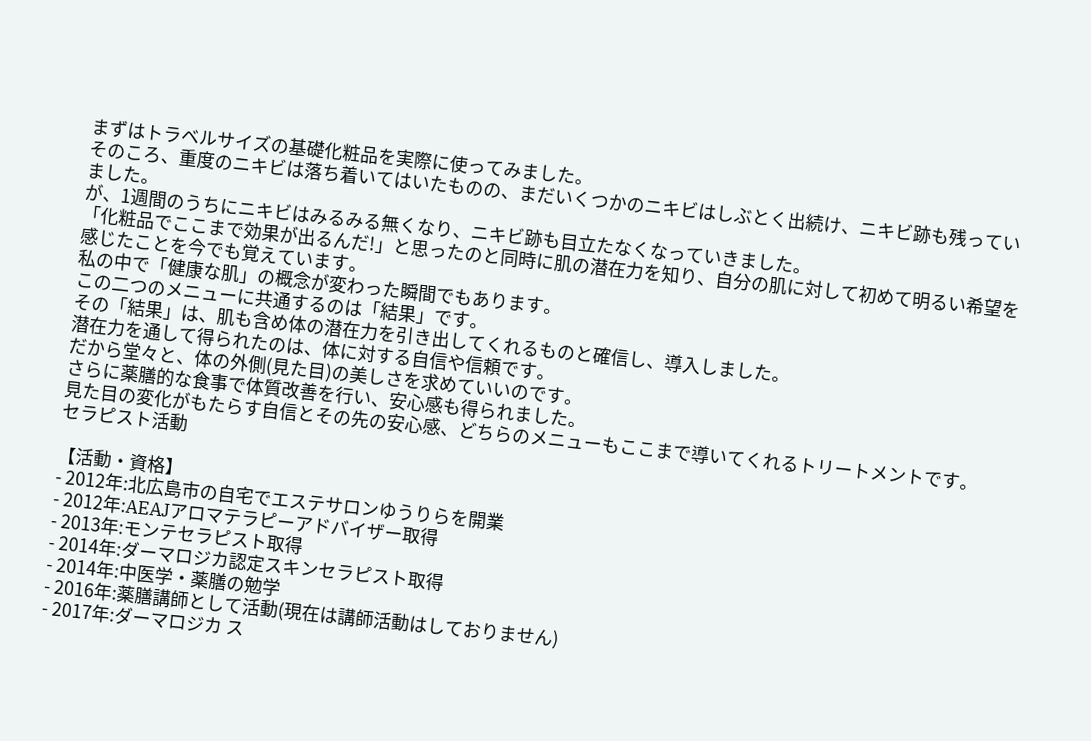まずはトラベルサイズの基礎化粧品を実際に使ってみました。
そのころ、重度のニキビは落ち着いてはいたものの、まだいくつかのニキビはしぶとく出続け、ニキビ跡も残っていました。
が、1週間のうちにニキビはみるみる無くなり、ニキビ跡も目立たなくなっていきました。
「化粧品でここまで効果が出るんだ!」と思ったのと同時に肌の潜在力を知り、自分の肌に対して初めて明るい希望を感じたことを今でも覚えています。
私の中で「健康な肌」の概念が変わった瞬間でもあります。
この二つのメニューに共通するのは「結果」です。
その「結果」は、肌も含め体の潜在力を引き出してくれるものと確信し、導入しました。
潜在力を通して得られたのは、体に対する自信や信頼です。
だから堂々と、体の外側(見た目)の美しさを求めていいのです。
さらに薬膳的な食事で体質改善を行い、安心感も得られました。
見た目の変化がもたらす自信とその先の安心感、どちらのメニューもここまで導いてくれるトリートメントです。
セラピスト活動

【活動・資格】
- 2012年:北広島市の自宅でエステサロンゆうりらを開業
- 2012年:AEAJアロマテラピーアドバイザー取得
- 2013年:モンテセラピスト取得
- 2014年:ダーマロジカ認定スキンセラピスト取得
- 2014年:中医学・薬膳の勉学
- 2016年:薬膳講師として活動(現在は講師活動はしておりません)
- 2017年:ダーマロジカ ス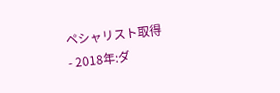ペシャリスト取得
- 2018年:ダ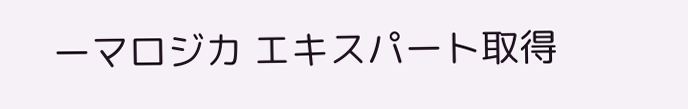ーマロジカ エキスパート取得